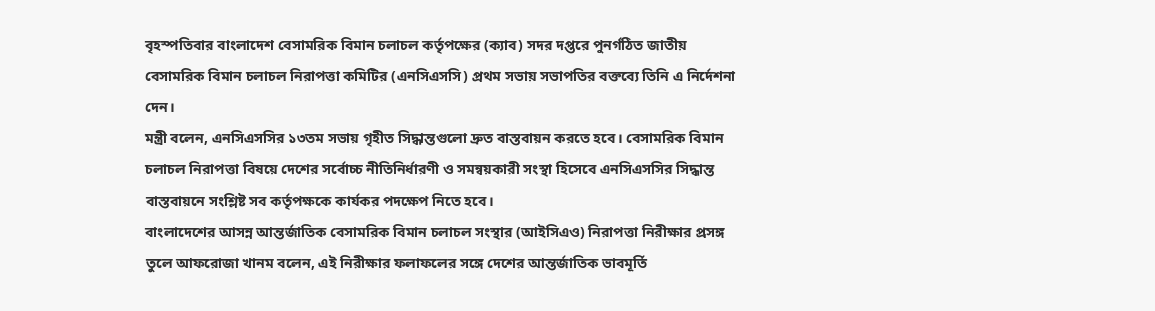বৃহস্পতিবার বাংলাদেশ বেসামরিক বিমান চলাচল কর্তৃপক্ষের (ক্যাব) সদর দপ্তরে পুনর্গঠিত জাতীয় বেসামরিক বিমান চলাচল নিরাপত্তা কমিটির (এনসিএসসি) প্রথম সভায় সভাপতির বক্তব্যে তিনি এ নির্দেশনা দেন।
মন্ত্রী বলেন, এনসিএসসির ১৩তম সভায় গৃহীত সিদ্ধান্তগুলো দ্রুত বাস্তবায়ন করতে হবে। বেসামরিক বিমান চলাচল নিরাপত্তা বিষয়ে দেশের সর্বোচ্চ নীতিনির্ধারণী ও সমন্বয়কারী সংস্থা হিসেবে এনসিএসসির সিদ্ধান্ত বাস্তবায়নে সংশ্লিষ্ট সব কর্তৃপক্ষকে কার্যকর পদক্ষেপ নিতে হবে।
বাংলাদেশের আসন্ন আন্তর্জাতিক বেসামরিক বিমান চলাচল সংস্থার (আইসিএও) নিরাপত্তা নিরীক্ষার প্রসঙ্গ তুলে আফরোজা খানম বলেন, এই নিরীক্ষার ফলাফলের সঙ্গে দেশের আন্তর্জাতিক ভাবমূর্তি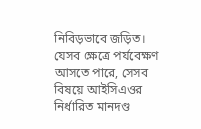নিবিড়ভাবে জড়িত। যেসব ক্ষেত্রে পর্যবেক্ষণ আসতে পারে, সেসব বিষয়ে আইসিএওর নির্ধারিত মানদণ্ড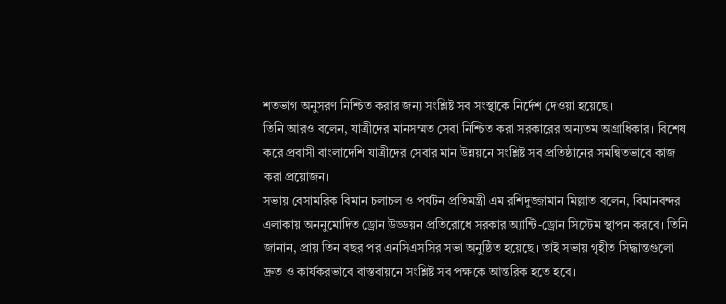শতভাগ অনুসরণ নিশ্চিত করার জন্য সংশ্লিষ্ট সব সংস্থাকে নির্দেশ দেওয়া হয়েছে।
তিনি আরও বলেন, যাত্রীদের মানসম্মত সেবা নিশ্চিত করা সরকারের অন্যতম অগ্রাধিকার। বিশেষ করে প্রবাসী বাংলাদেশি যাত্রীদের সেবার মান উন্নয়নে সংশ্লিষ্ট সব প্রতিষ্ঠানের সমন্বিতভাবে কাজ করা প্রয়োজন।
সভায় বেসামরিক বিমান চলাচল ও পর্যটন প্রতিমন্ত্রী এম রশিদুজ্জামান মিল্লাত বলেন, বিমানবন্দর এলাকায় অননুমোদিত ড্রোন উড্ডয়ন প্রতিরোধে সরকার অ্যান্টি-ড্রোন সিস্টেম স্থাপন করবে। তিনি জানান, প্রায় তিন বছর পর এনসিএসসির সভা অনুষ্ঠিত হয়েছে। তাই সভায় গৃহীত সিদ্ধান্তগুলো দ্রুত ও কার্যকরভাবে বাস্তবায়নে সংশ্লিষ্ট সব পক্ষকে আন্তরিক হতে হবে।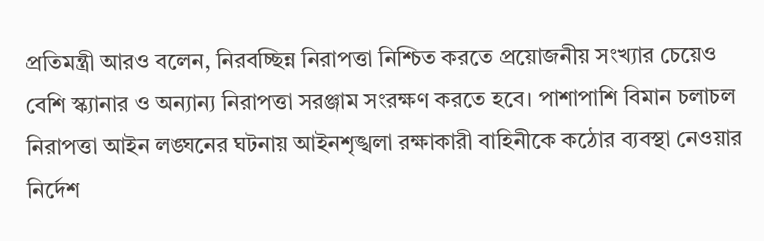প্রতিমন্ত্রী আরও বলেন, নিরবচ্ছিন্ন নিরাপত্তা নিশ্চিত করতে প্রয়োজনীয় সংখ্যার চেয়েও বেশি স্ক্যানার ও অন্যান্য নিরাপত্তা সরঞ্জাম সংরক্ষণ করতে হবে। পাশাপাশি বিমান চলাচল নিরাপত্তা আইন লঙ্ঘনের ঘটনায় আইনশৃঙ্খলা রক্ষাকারী বাহিনীকে কঠোর ব্যবস্থা নেওয়ার নির্দেশ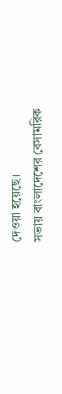দেওয়া হয়েছে।
সভায় বাংলাদেশের বেসামরিক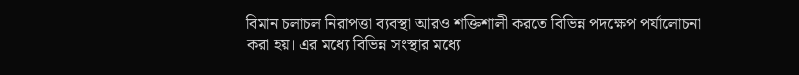বিমান চলাচল নিরাপত্তা ব্যবস্থা আরও শক্তিশালী করতে বিভিন্ন পদক্ষেপ পর্যালোচনা করা হয়। এর মধ্যে বিভিন্ন সংস্থার মধ্যে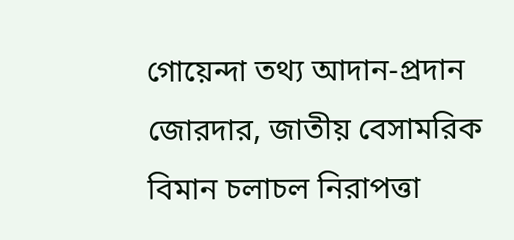গোয়েন্দা তথ্য আদান-প্রদান জোরদার, জাতীয় বেসামরিক বিমান চলাচল নিরাপত্তা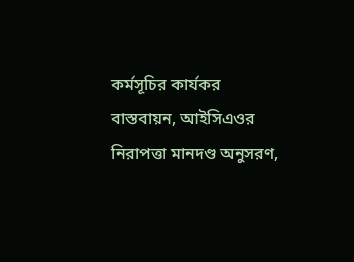কর্মসূচির কার্যকর বাস্তবায়ন, আইসিএওর নিরাপত্তা মানদণ্ড অনুসরণ,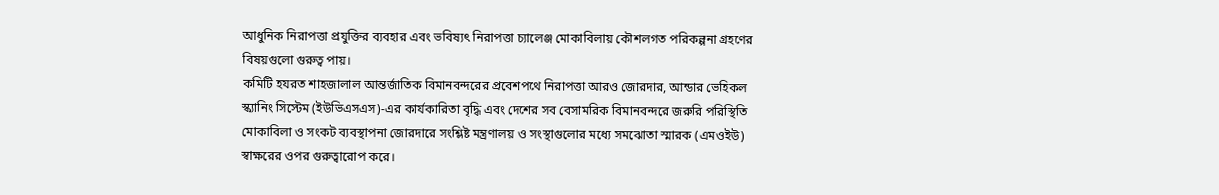আধুনিক নিরাপত্তা প্রযুক্তির ব্যবহার এবং ভবিষ্যৎ নিরাপত্তা চ্যালেঞ্জ মোকাবিলায় কৌশলগত পরিকল্পনা গ্রহণের বিষয়গুলো গুরুত্ব পায়।
কমিটি হযরত শাহজালাল আন্তর্জাতিক বিমানবন্দরের প্রবেশপথে নিরাপত্তা আরও জোরদার, আন্ডার ভেহিকল স্ক্যানিং সিস্টেম (ইউভিএসএস)-এর কার্যকারিতা বৃদ্ধি এবং দেশের সব বেসামরিক বিমানবন্দরে জরুরি পরিস্থিতি মোকাবিলা ও সংকট ব্যবস্থাপনা জোরদারে সংশ্লিষ্ট মন্ত্রণালয় ও সংস্থাগুলোর মধ্যে সমঝোতা স্মারক (এমওইউ) স্বাক্ষরের ওপর গুরুত্বারোপ করে।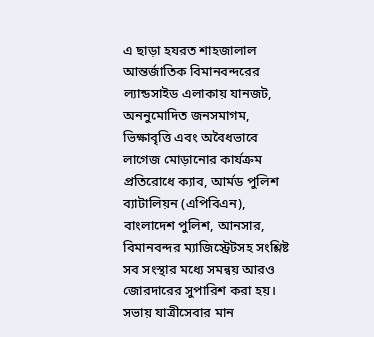এ ছাড়া হযরত শাহজালাল আন্তর্জাতিক বিমানবন্দরের ল্যান্ডসাইড এলাকায় যানজট, অননুমোদিত জনসমাগম, ভিক্ষাবৃত্তি এবং অবৈধভাবে লাগেজ মোড়ানোর কার্যক্রম প্রতিরোধে ক্যাব, আর্মড পুলিশ ব্যাটালিয়ন (এপিবিএন), বাংলাদেশ পুলিশ, আনসার, বিমানবন্দর ম্যাজিস্ট্রেটসহ সংশ্লিষ্ট সব সংস্থার মধ্যে সমন্বয় আরও জোরদারের সুপারিশ করা হয়।
সভায় যাত্রীসেবার মান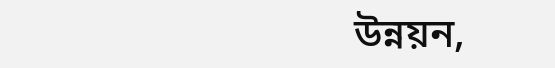উন্নয়ন,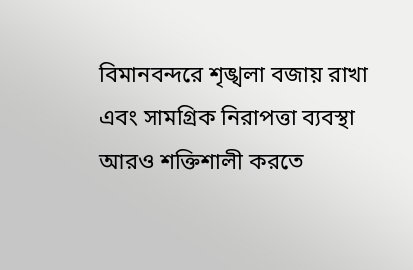বিমানবন্দরে শৃঙ্খলা বজায় রাখা এবং সামগ্রিক নিরাপত্তা ব্যবস্থা আরও শক্তিশালী করতে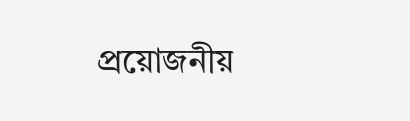প্রয়োজনীয়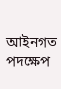আইনগত পদক্ষেপ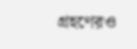গ্রহণেরও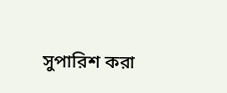সুপারিশ করা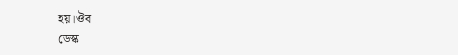হয়।ঔব
ডেস্ক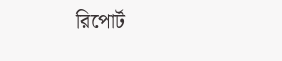রিপোর্ট